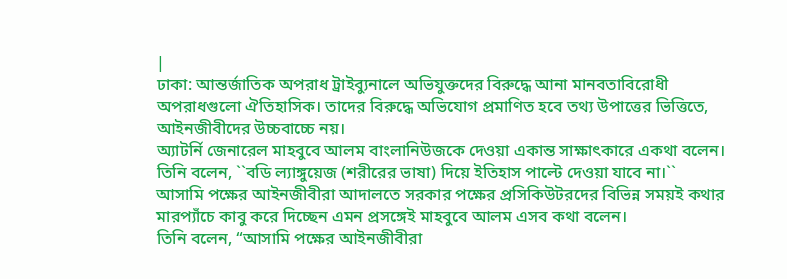|
ঢাকা: আন্তর্জাতিক অপরাধ ট্রাইব্যুনালে অভিযুক্তদের বিরুদ্ধে আনা মানবতাবিরোধী অপরাধগুলো ঐতিহাসিক। তাদের বিরুদ্ধে অভিযোগ প্রমাণিত হবে তথ্য উপাত্তের ভিত্তিতে, আইনজীবীদের উচ্চবাচ্চে নয়।
অ্যাটর্নি জেনারেল মাহবুবে আলম বাংলানিউজকে দেওয়া একান্ত সাক্ষাৎকারে একথা বলেন।
তিনি বলেন, ``বডি ল্যাঙ্গুয়েজ (শরীরের ভাষা) দিয়ে ইতিহাস পাল্টে দেওয়া যাবে না।``
আসামি পক্ষের আইনজীবীরা আদালতে সরকার পক্ষের প্রসিকিউটরদের বিভিন্ন সময়ই কথার মারপ্যাঁচে কাবু করে দিচ্ছেন এমন প্রসঙ্গেই মাহবুবে আলম এসব কথা বলেন।
তিনি বলেন, “আসামি পক্ষের আইনজীবীরা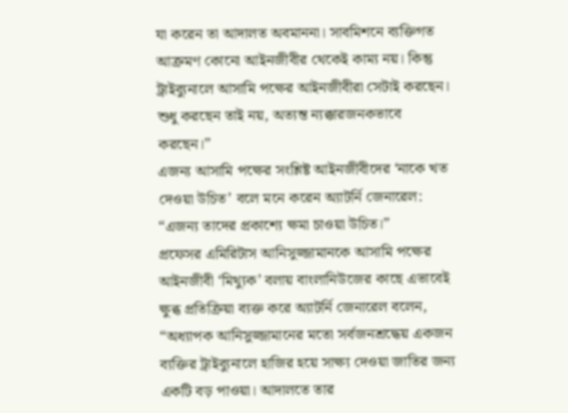যা করেন তা আদালত অবমাননা। সাবমিশনে ব্যক্তিগত আক্রমণ কোনো আইনজীবীর থেকেই কাম্য নয়। কিন্তু ট্রাইব্যুনালে আসামি পক্ষের আইনজীবীরা সেটাই করছেন। শুধু করছেন তাই নয়, অত্যন্ত ন্যক্কারজনকভাবে করছেন।”
এজন্য আসামি পক্ষের সংশ্লিষ্ট আইনজীবীদের ‘নাকে খত দেওয়া উচিত’ বলে মনে করেন অ্যাটর্নি জেনারেল: “এজন্য তাদের প্রকাশ্যে ক্ষমা চাওয়া উচিত।”
প্রফেসর এমিরিটাস আনিসুজ্জামানকে আসামি পক্ষের আইনজীবী ‘মিথ্যুক’ বলায় বাংলানিউজের কাছে এভাবেই ক্ষুব্ধ প্রতিক্রিয়া ব্যক্ত করে অ্যাটর্নি জেনারেল বলেন, “অধ্যাপক আনিসুজ্জামানের মতো সর্বজনশ্রদ্ধেয় একজন ব্যক্তির ট্রাইব্যুনালে হাজির হয়ে সাক্ষ্য দেওয়া জাতির জন্য একটি বড় পাওয়া। আদালতে তার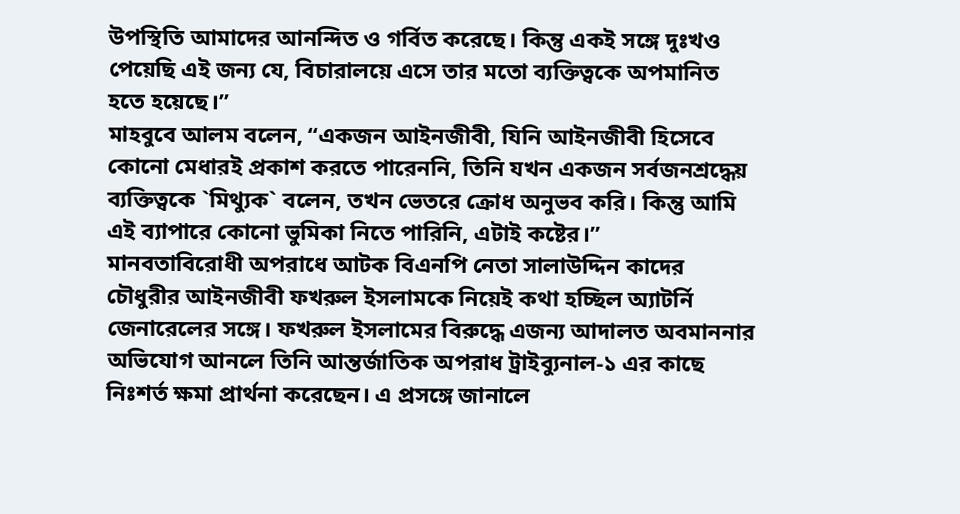উপস্থিতি আমাদের আনন্দিত ও গর্বিত করেছে। কিন্তু একই সঙ্গে দুঃখও পেয়েছি এই জন্য যে, বিচারালয়ে এসে তার মতো ব্যক্তিত্বকে অপমানিত হতে হয়েছে।”
মাহবুবে আলম বলেন, “একজন আইনজীবী, যিনি আইনজীবী হিসেবে কোনো মেধারই প্রকাশ করতে পারেননি, তিনি যখন একজন সর্বজনশ্রদ্ধেয় ব্যক্তিত্বকে `মিথ্যুক` বলেন, তখন ভেতরে ক্রোধ অনুভব করি। কিন্তু আমি এই ব্যাপারে কোনো ভুমিকা নিতে পারিনি, এটাই কষ্টের।”
মানবতাবিরোধী অপরাধে আটক বিএনপি নেতা সালাউদ্দিন কাদের চৌধুরীর আইনজীবী ফখরুল ইসলামকে নিয়েই কথা হচ্ছিল অ্যাটর্নি জেনারেলের সঙ্গে। ফখরুল ইসলামের বিরুদ্ধে এজন্য আদালত অবমাননার অভিযোগ আনলে তিনি আন্তর্জাতিক অপরাধ ট্রাইব্যুনাল-১ এর কাছে নিঃশর্ত ক্ষমা প্রার্থনা করেছেন। এ প্রসঙ্গে জানালে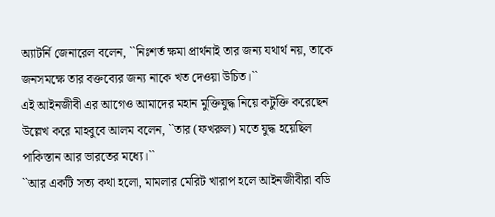অ্যাটর্নি জেনারেল বলেন, ``নিঃশর্ত ক্ষমা প্রার্থনাই তার জন্য যথার্থ নয়, তাকে জনসমক্ষে তার বক্তব্যের জন্য নাকে খত দেওয়া উচিত।``
এই আইনজীবী এর আগেও আমাদের মহান মুক্তিযুদ্ধ নিয়ে কটুক্তি করেছেন উল্লেখ করে মাহবুবে আলম বলেন, ``তার (ফখরুল) মতে যুদ্ধ হয়েছিল পাকিস্তান আর ভারতের মধ্যে।``
``আর একটি সত্য কথা হলো, মামলার মেরিট খারাপ হলে আইনজীবীরা বডি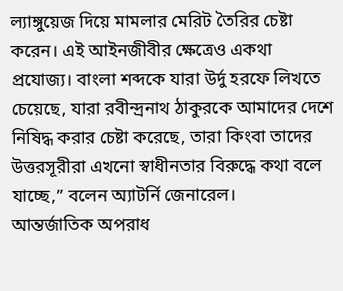ল্যাঙ্গুয়েজ দিয়ে মামলার মেরিট তৈরির চেষ্টা করেন। এই আইনজীবীর ক্ষেত্রেও একথা প্রযোজ্য। বাংলা শব্দকে যারা উর্দু হরফে লিখতে চেয়েছে, যারা রবীন্দ্রনাথ ঠাকুরকে আমাদের দেশে নিষিদ্ধ করার চেষ্টা করেছে, তারা কিংবা তাদের উত্তরসূরীরা এখনো স্বাধীনতার বিরুদ্ধে কথা বলে যাচ্ছে,” বলেন অ্যাটর্নি জেনারেল।
আন্তর্জাতিক অপরাধ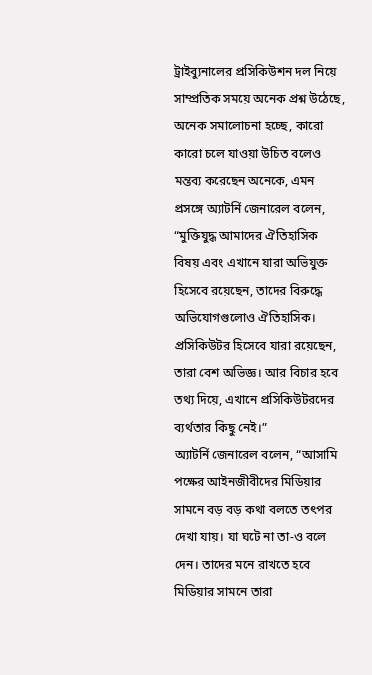ট্রাইব্যুনালের প্রসিকিউশন দল নিয়ে সাম্প্রতিক সময়ে অনেক প্রশ্ন উঠেছে, অনেক সমালোচনা হচ্ছে, কারো কারো চলে যাওয়া উচিত বলেও মন্তব্য করেছেন অনেকে, এমন প্রসঙ্গে অ্যাটর্নি জেনারেল বলেন, “মুক্তিযুদ্ধ আমাদের ঐতিহাসিক বিষয় এবং এখানে যারা অভিযুক্ত হিসেবে রয়েছেন, তাদের বিরুদ্ধে অভিযোগগুলোও ঐতিহাসিক। প্রসিকিউটর হিসেবে যারা রয়েছেন, তারা বেশ অভিজ্ঞ। আর বিচার হবে তথ্য দিয়ে, এখানে প্রসিকিউটরদের ব্যর্থতার কিছু নেই।”
অ্যাটর্নি জেনারেল বলেন, “আসামি পক্ষের আইনজীবীদের মিডিয়ার সামনে বড় বড় কথা বলতে তৎপর দেখা যায়। যা ঘটে না তা-ও বলে দেন। তাদের মনে রাখতে হবে মিডিয়ার সামনে তারা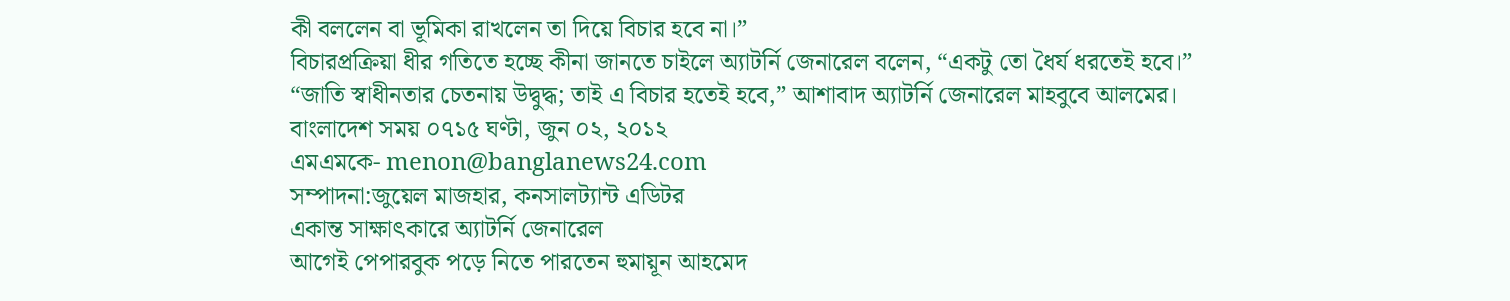কী বললেন বা ভূমিকা রাখলেন তা দিয়ে বিচার হবে না।”
বিচারপ্রক্রিয়া ধীর গতিতে হচ্ছে কীনা জানতে চাইলে অ্যাটর্নি জেনারেল বলেন, “একটু তো ধৈর্য ধরতেই হবে।”
“জাতি স্বাধীনতার চেতনায় উদ্বুদ্ধ; তাই এ বিচার হতেই হবে,” আশাবাদ অ্যাটর্নি জেনারেল মাহবুবে আলমের।
বাংলাদেশ সময় ০৭১৫ ঘণ্টা, জুন ০২, ২০১২
এমএমকে- menon@banglanews24.com
সম্পাদনা:জুয়েল মাজহার, কনসালট্যান্ট এডিটর
একান্ত সাক্ষাৎকারে অ্যাটর্নি জেনারেল
আগেই পেপারবুক পড়ে নিতে পারতেন হুমায়ূন আহমেদ